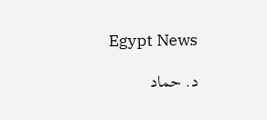Egypt News

د. حماد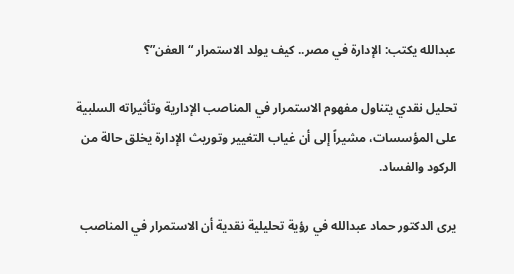عبدالله يكتب: الإدارة في مصر.. كيف يولد الاستمرار “العفن”؟

تحليل نقدي يتناول مفهوم الاستمرار في المناصب الإدارية وتأثيراته السلبية على المؤسسات، مشيراً إلى أن غياب التغيير وتوريث الإدارة يخلق حالة من الركود والفساد.

يرى الدكتور حماد عبدالله في رؤية تحليلية نقدية أن الاستمرار في المناصب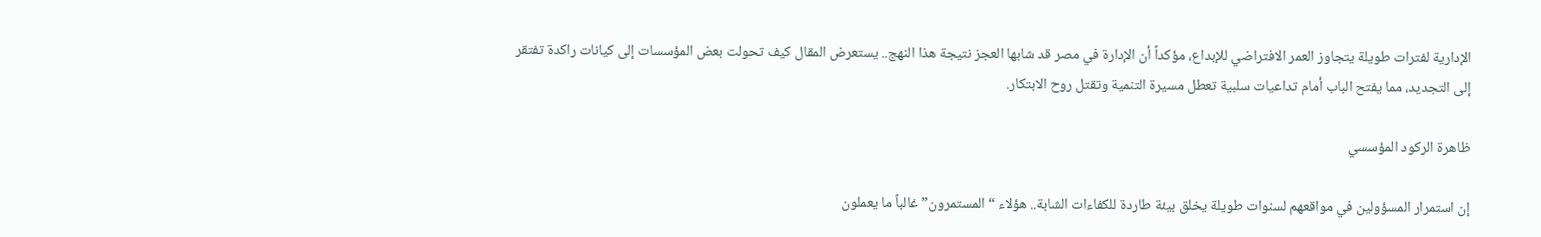الإدارية لفترات طويلة يتجاوز العمر الافتراضي للإبداع، مؤكداً أن الإدارة في مصر قد شابها العجز نتيجة هذا النهج.. يستعرض المقال كيف تحولت بعض المؤسسات إلى كيانات راكدة تفتقر إلى التجديد، مما يفتح الباب أمام تداعيات سلبية تعطل مسيرة التنمية وتقتل روح الابتكار.

ظاهرة الركود المؤسسي

إن استمرار المسؤولين في مواقعهم لسنوات طويلة يخلق بيئة طاردة للكفاءات الشابة.. هؤلاء “المستمرون” غالباً ما يعملون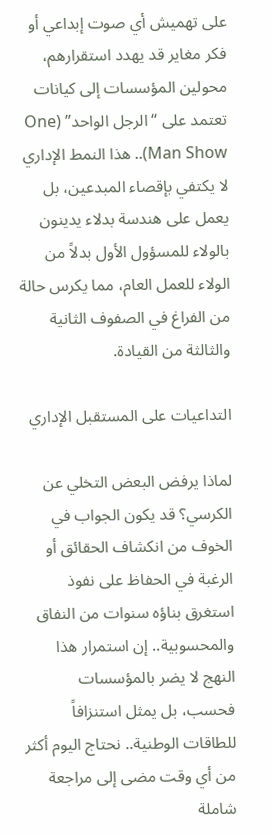على تهميش أي صوت إبداعي أو فكر مغاير قد يهدد استقرارهم، محولين المؤسسات إلى كيانات تعتمد على “الرجل الواحد” (One Man Show).. هذا النمط الإداري لا يكتفي بإقصاء المبدعين، بل يعمل على هندسة بدلاء يدينون بالولاء للمسؤول الأول بدلاً من الولاء للعمل العام، مما يكرس حالة من الفراغ في الصفوف الثانية والثالثة من القيادة.

التداعيات على المستقبل الإداري

لماذا يرفض البعض التخلي عن الكرسي؟ قد يكون الجواب في الخوف من انكشاف الحقائق أو الرغبة في الحفاظ على نفوذ استغرق بناؤه سنوات من النفاق والمحسوبية.. إن استمرار هذا النهج لا يضر بالمؤسسات فحسب، بل يمثل استنزافاً للطاقات الوطنية.. نحتاج اليوم أكثر من أي وقت مضى إلى مراجعة شاملة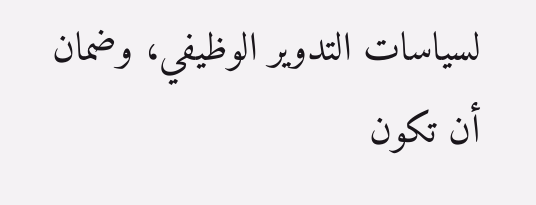لسياسات التدوير الوظيفي، وضمان أن تكون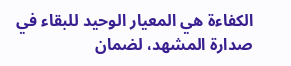الكفاءة هي المعيار الوحيد للبقاء في صدارة المشهد، لضمان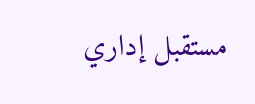مستقبل إداري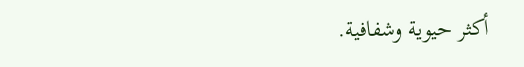أكثر حيوية وشفافية.